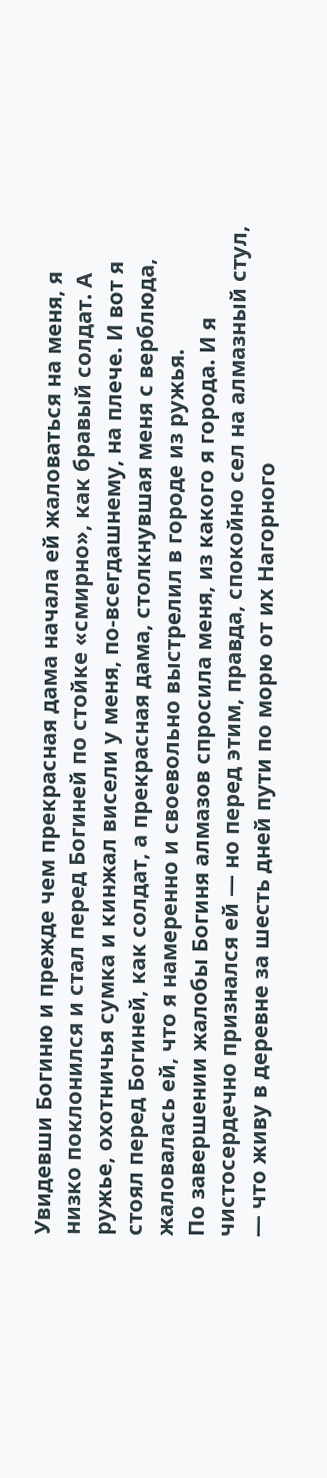Увидевши Богиню и прежде чем прекрасная дама начала ей жаловаться на меня, я низко поклонился и стал перед Богиней по стойке «смирно», как бравый солдат. А ружье, охотничья сумка и кинжал висели у меня, по-всегдашнему, на плече. И вот я стоял перед Богиней, как солдат, а прекрасная дама, столкнувшая меня с верблюда, жаловалась ей, что я намеренно и своевольно выстрелил в городе из ружья.
По завершении жалобы Богиня алмазов спросила меня, из какого я города. И я чистосердечно признался ей — но перед этим, правда, спокойно сел на алмазный стул, — что живу в деревне за шесть дней пути по морю от их Нагорного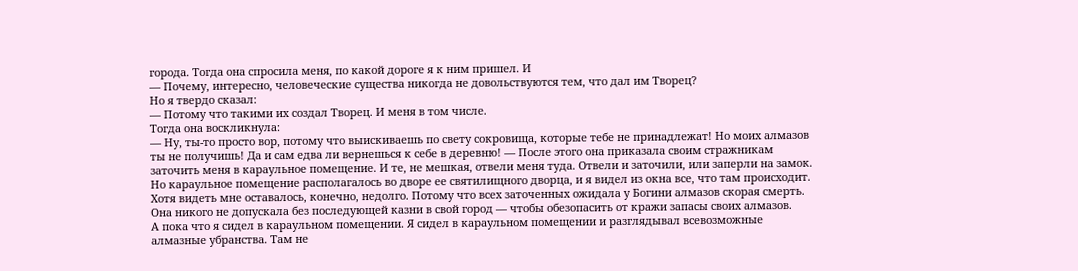города. Тогда она спросила меня, по какой дороге я к ним пришел. И
— Почему, интересно, человеческие существа никогда не довольствуются тем, что дал им Творец?
Но я твердо сказал:
— Потому что такими их создал Творец. И меня в том числе.
Тогда она воскликнула:
— Ну, ты-то просто вор, потому что выискиваешь по свету сокровища, которые тебе не принадлежат! Но моих алмазов ты не получишь! Да и сам едва ли вернешься к себе в деревню! — После этого она приказала своим стражникам заточить меня в караульное помещение. И те, не мешкая, отвели меня туда. Отвели и заточили, или заперли на замок. Но караульное помещение располагалось во дворе ее святилищного дворца, и я видел из окна все, что там происходит. Хотя видеть мне оставалось, конечно, недолго. Потому что всех заточенных ожидала у Богини алмазов скорая смерть. Она никого не допускала без последующей казни в свой город — чтобы обезопасить от кражи запасы своих алмазов.
А пока что я сидел в караульном помещении. Я сидел в караульном помещении и разглядывал всевозможные алмазные убранства. Там не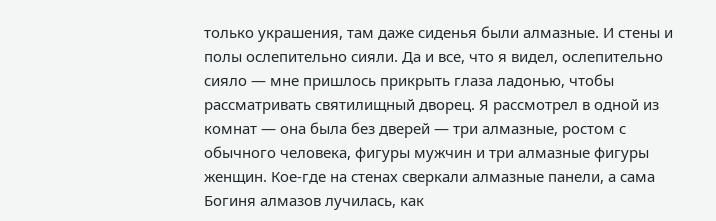только украшения, там даже сиденья были алмазные. И стены и полы ослепительно сияли. Да и все, что я видел, ослепительно сияло — мне пришлось прикрыть глаза ладонью, чтобы рассматривать святилищный дворец. Я рассмотрел в одной из комнат — она была без дверей — три алмазные, ростом с обычного человека, фигуры мужчин и три алмазные фигуры женщин. Кое-где на стенах сверкали алмазные панели, а сама Богиня алмазов лучилась, как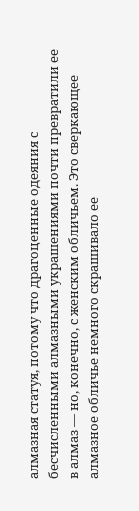алмазная статуя, потому что драгоценные одеяния с бесчисленными алмазными украшениями почти превратили ее в алмаз — но, конечно, с женским обличьем. Это сверкающее алмазное обличье немного скрашивало ее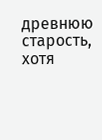древнюю старость, хотя